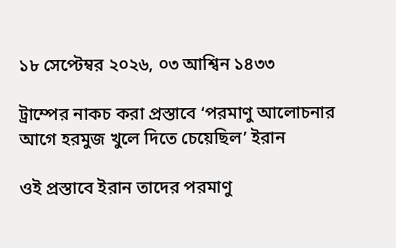১৮ সেপ্টেম্বর ২০২৬, ০৩ আশ্বিন ১৪৩৩

ট্রাম্পের নাকচ করা প্রস্তাবে ‘পরমাণু আলোচনার আগে হরমুজ খুলে দিতে চেয়েছিল’ ইরান

ওই প্রস্তাবে ইরান তাদের পরমাণু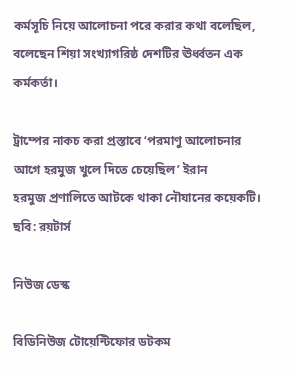কর্মসূচি নিয়ে আলোচনা পরে করার কথা বলেছিল, বলেছেন শিয়া সংখ্যাগরিষ্ঠ দেশটির ঊর্ধ্বতন এক কর্মকর্তা।

ট্রাম্পের নাকচ করা প্রস্তাবে ‘পরমাণু আলোচনার আগে হরমুজ খুলে দিতে চেয়েছিল’ ইরান
হরমুজ প্রণালিতে আটকে থাকা নৌযানের কয়েকটি। ছবি: রয়টার্স

নিউজ ডেস্ক

বিডিনিউজ টোয়েন্টিফোর ডটকম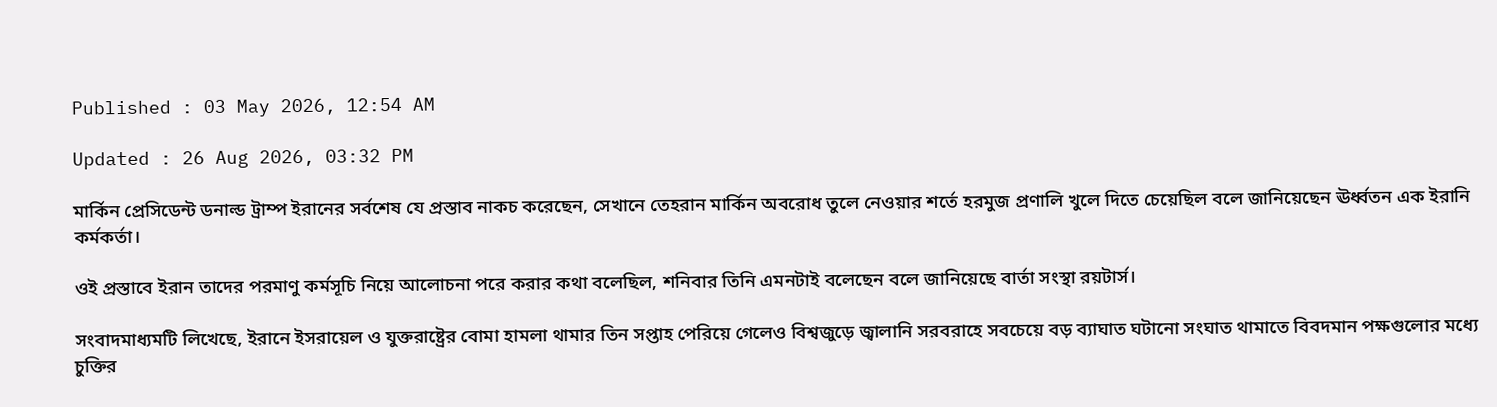Published : 03 May 2026, 12:54 AM

Updated : 26 Aug 2026, 03:32 PM

মার্কিন প্রেসিডেন্ট ডনাল্ড ট্রাম্প ইরানের সর্বশেষ যে প্রস্তাব নাকচ করেছেন, সেখানে তেহরান মার্কিন অবরোধ তুলে নেওয়ার শর্তে হরমুজ প্রণালি খুলে দিতে চেয়েছিল বলে জানিয়েছেন ঊর্ধ্বতন এক ইরানি কর্মকর্তা।

ওই প্রস্তাবে ইরান তাদের পরমাণু কর্মসূচি নিয়ে আলোচনা পরে করার কথা বলেছিল, শনিবার তিনি এমনটাই বলেছেন বলে জানিয়েছে বার্তা সংস্থা রয়টার্স।

সংবাদমাধ্যমটি লিখেছে, ইরানে ইসরায়েল ও যুক্তরাষ্ট্রের বোমা হামলা থামার তিন সপ্তাহ পেরিয়ে গেলেও বিশ্বজুড়ে জ্বালানি সরবরাহে সবচেয়ে বড় ব্যাঘাত ঘটানো সংঘাত থামাতে বিবদমান পক্ষগুলোর মধ্যে চুক্তির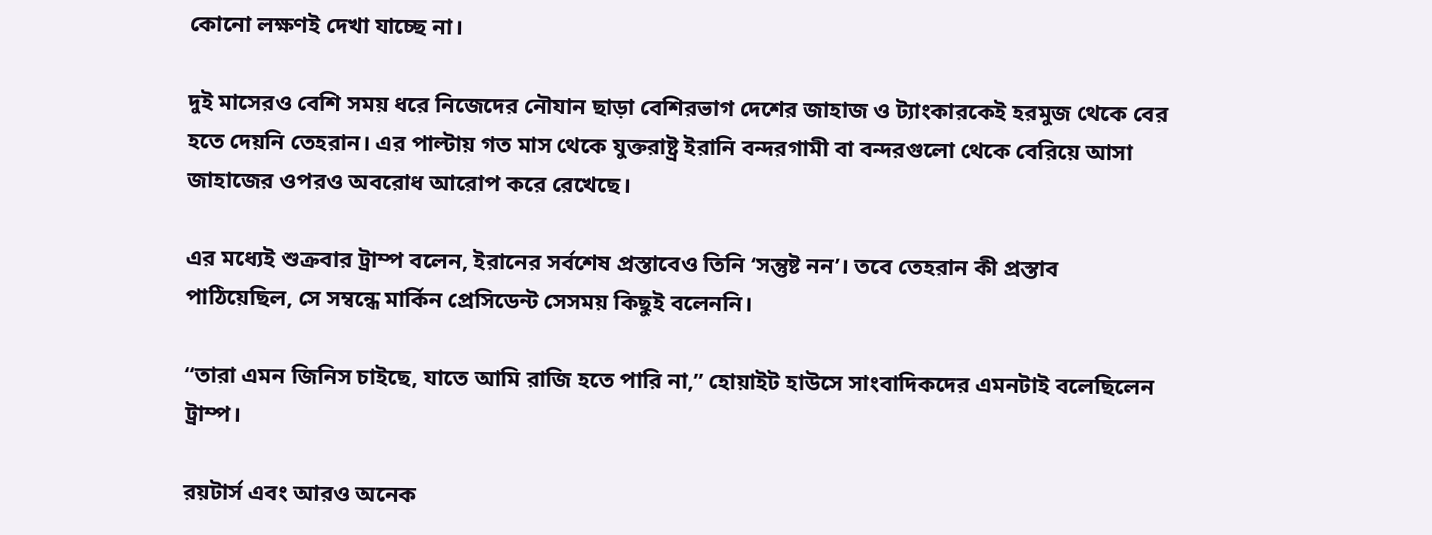কোনো লক্ষণই দেখা যাচ্ছে না।

দুই মাসেরও বেশি সময় ধরে নিজেদের নৌযান ছাড়া বেশিরভাগ দেশের জাহাজ ও ট্যাংকারকেই হরমুজ থেকে বের হতে দেয়নি তেহরান। এর পাল্টায় গত মাস থেকে যুক্তরাষ্ট্র ইরানি বন্দরগামী বা বন্দরগুলো থেকে বেরিয়ে আসা জাহাজের ওপরও অবরোধ আরোপ করে রেখেছে।

এর মধ্যেই শুক্রবার ট্রাম্প বলেন, ইরানের সর্বশেষ প্রস্তাবেও তিনি ‘সন্তুষ্ট নন’। তবে তেহরান কী প্রস্তাব পাঠিয়েছিল, সে সম্বন্ধে মার্কিন প্রেসিডেন্ট সেসময় কিছুই বলেননি।

“তারা এমন জিনিস চাইছে, যাতে আমি রাজি হতে পারি না,” হোয়াইট হাউসে সাংবাদিকদের এমনটাই বলেছিলেন ট্রাম্প।

রয়টার্স এবং আরও অনেক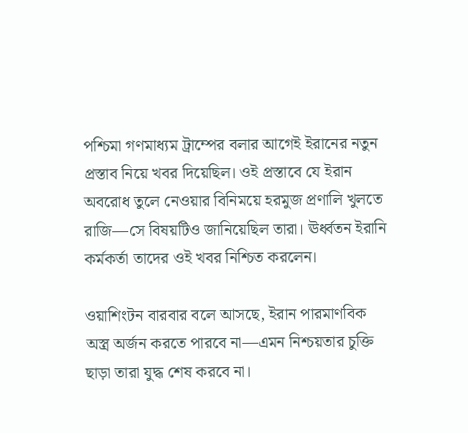পশ্চিমা গণমাধ্যম ট্রাম্পের বলার আগেই ইরানের নতুন প্রস্তাব নিয়ে খবর দিয়েছিল। ওই প্রস্তাবে যে ইরান অবরোধ তুলে নেওয়ার বিনিময়ে হরমুজ প্রণালি খুলতে রাজি—সে বিষয়টিও জানিয়েছিল তারা। ঊর্ধ্বতন ইরানি কর্মকর্তা তাদের ওই খবর নিশ্চিত করলেন।

ওয়াশিংটন বারবার বলে আসছে, ইরান পারমাণবিক অস্ত্র অর্জন করতে পারবে না—এমন নিশ্চয়তার চুক্তি ছাড়া তারা যুদ্ধ শেষ করবে না।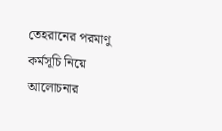তেহরানের পরমাণু কর্মসূচি নিয়ে আলোচনার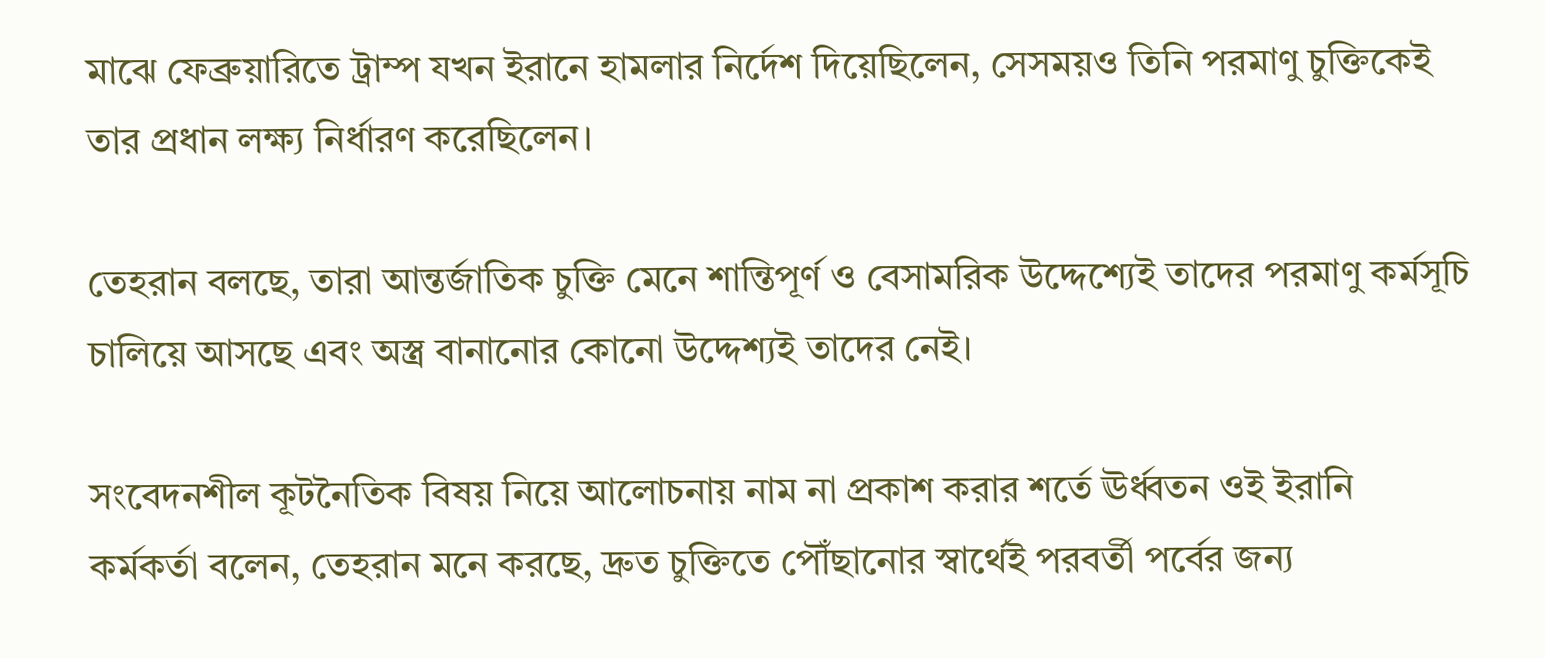মাঝে ফেব্রুয়ারিতে ট্রাম্প যখন ইরানে হামলার নির্দেশ দিয়েছিলেন, সেসময়ও তিনি পরমাণু চুক্তিকেই তার প্রধান লক্ষ্য নির্ধারণ করেছিলেন।

তেহরান বলছে, তারা আন্তর্জাতিক চুক্তি মেনে শান্তিপূর্ণ ও বেসামরিক উদ্দেশ্যেই তাদের পরমাণু কর্মসূচি চালিয়ে আসছে এবং অস্ত্র বানানোর কোনো উদ্দেশ্যই তাদের নেই।

সংবেদনশীল কূটনৈতিক বিষয় নিয়ে আলোচনায় নাম না প্রকাশ করার শর্তে ঊর্ধ্বতন ওই ইরানি কর্মকর্তা বলেন, তেহরান মনে করছে, দ্রুত চুক্তিতে পৌঁছানোর স্বার্থেই পরবর্তী পর্বের জন্য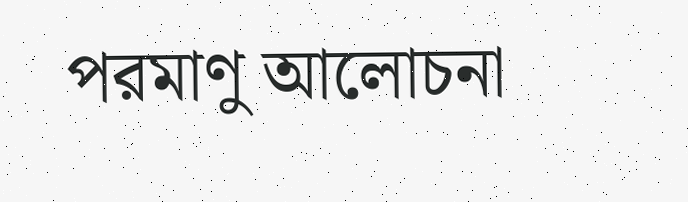পরমাণু আলোচনা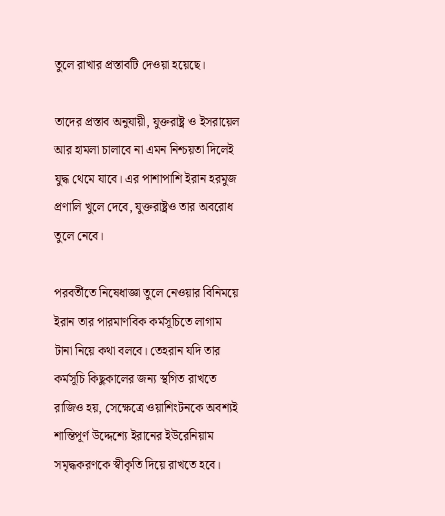তুলে রাখার প্রস্তাবটি দেওয়া হয়েছে।

তাদের প্রস্তাব অনুযায়ী, যুক্তরাষ্ট্র ও ইসরায়েল আর হামলা চালাবে না এমন নিশ্চয়তা দিলেই যুদ্ধ থেমে যাবে। এর পাশাপাশি ইরান হরমুজ প্রণালি খুলে দেবে, যুক্তরাষ্ট্রও তার অবরোধ তুলে নেবে।

পরবর্তীতে নিষেধাজ্ঞা তুলে নেওয়ার বিনিময়ে ইরান তার পারমাণবিক কর্মসূচিতে লাগাম টানা নিয়ে কথা বলবে। তেহরান যদি তার কর্মসূচি কিছুকালের জন্য স্থগিত রাখতে রাজিও হয়, সেক্ষেত্রে ওয়াশিংটনকে অবশ্যই শান্তিপূর্ণ উদ্দেশ্যে ইরানের ইউরেনিয়াম সমৃদ্ধকরণকে স্বীকৃতি দিয়ে রাখতে হবে।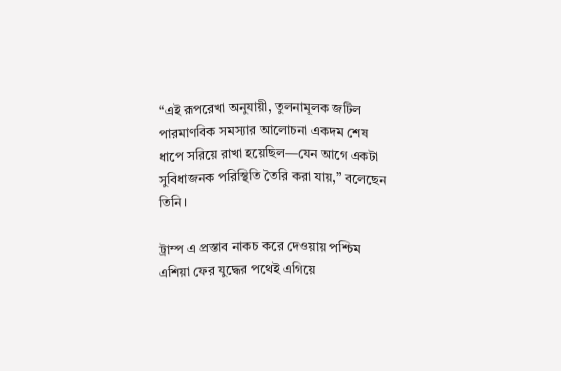“এই রূপরেখা অনুযায়ী, তুলনামূলক জটিল পারমাণবিক সমস্যার আলোচনা একদম শেষ ধাপে সরিয়ে রাখা হয়েছিল—যেন আগে একটা সুবিধাজনক পরিস্থিতি তৈরি করা যায়,” বলেছেন তিনি।

ট্রাম্প এ প্রস্তাব নাকচ করে দেওয়ায় পশ্চিম এশিয়া ফের যুদ্ধের পথেই এগিয়ে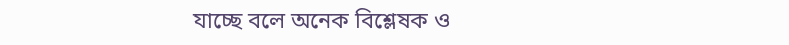যাচ্ছে বলে অনেক বিশ্লেষক ও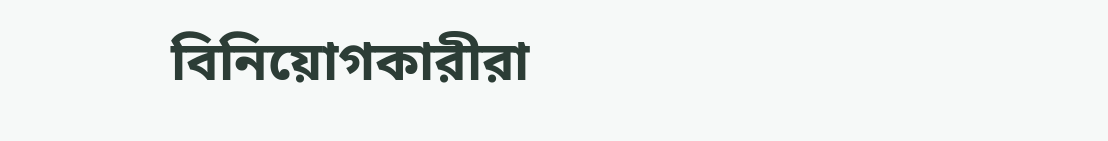বিনিয়োগকারীরা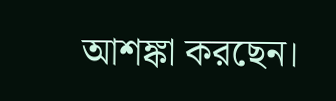আশঙ্কা করছেন।